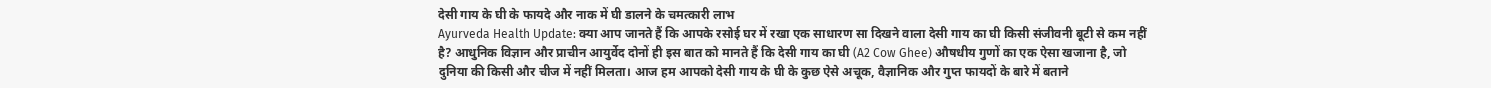देसी गाय के घी के फायदे और नाक में घी डालने के चमत्कारी लाभ
Ayurveda Health Update: क्या आप जानते हैं कि आपके रसोई घर में रखा एक साधारण सा दिखने वाला देसी गाय का घी किसी संजीवनी बूटी से कम नहीं है? आधुनिक विज्ञान और प्राचीन आयुर्वेद दोनों ही इस बात को मानते हैं कि देसी गाय का घी (A2 Cow Ghee) औषधीय गुणों का एक ऐसा खजाना है, जो दुनिया की किसी और चीज में नहीं मिलता। आज हम आपको देसी गाय के घी के कुछ ऐसे अचूक, वैज्ञानिक और गुप्त फायदों के बारे में बताने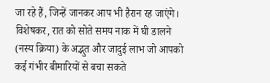जा रहे हैं, जिन्हें जानकर आप भी हैरान रह जाएंगे। विशेषकर, रात को सोते समय नाक में घी डालने (नस्य क्रिया) के अद्भुत और जादुई लाभ जो आपको कई गंभीर बीमारियों से बचा सकते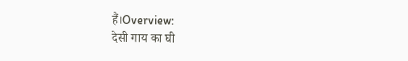हैं।Overview:
देसी गाय का घी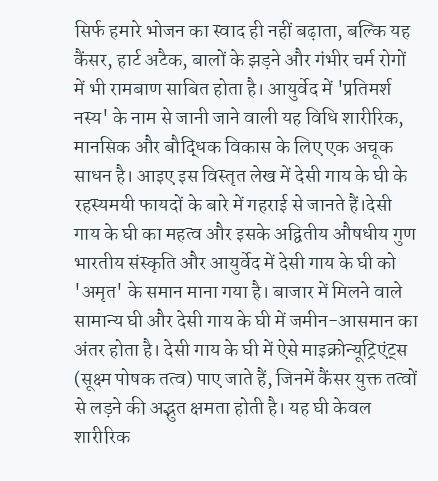सिर्फ हमारे भोजन का स्वाद ही नहीं बढ़ाता, बल्कि यह कैंसर, हार्ट अटैक, बालों के झड़ने और गंभीर चर्म रोगों में भी रामबाण साबित होता है। आयुर्वेद में 'प्रतिमर्श नस्य' के नाम से जानी जाने वाली यह विधि शारीरिक, मानसिक और बौद्धिक विकास के लिए एक अचूक साधन है। आइए इस विस्तृत लेख में देसी गाय के घी के रहस्यमयी फायदों के बारे में गहराई से जानते हैं।देसी गाय के घी का महत्व और इसके अद्वितीय औषधीय गुण
भारतीय संस्कृति और आयुर्वेद में देसी गाय के घी को 'अमृत' के समान माना गया है। बाजार में मिलने वाले सामान्य घी और देसी गाय के घी में जमीन-आसमान का अंतर होता है। देसी गाय के घी में ऐसे माइक्रोन्यूट्रिएंट्स (सूक्ष्म पोषक तत्व) पाए जाते हैं, जिनमें कैंसर युक्त तत्वों से लड़ने की अद्भुत क्षमता होती है। यह घी केवल शारीरिक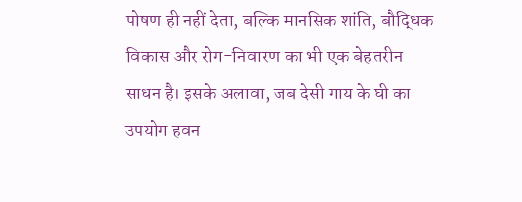पोषण ही नहीं देता, बल्कि मानसिक शांति, बौद्धिक विकास और रोग-निवारण का भी एक बेहतरीन साधन है। इसके अलावा, जब देसी गाय के घी का उपयोग हवन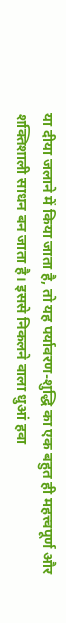या दीया जलाने में किया जाता है, तो यह पर्यावरण-शुद्धि का एक बहुत ही महत्त्वपूर्ण और शक्तिशाली साधन बन जाता है। इससे निकलने वाला धुआं हवा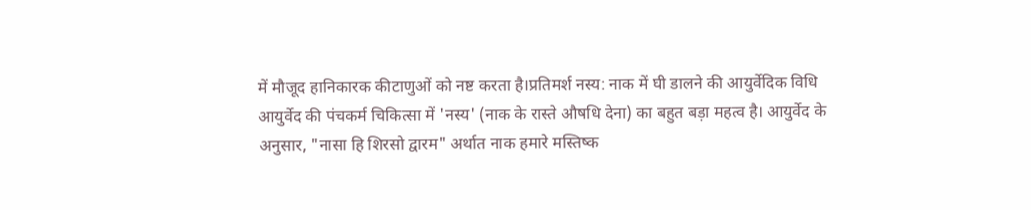में मौजूद हानिकारक कीटाणुओं को नष्ट करता है।प्रतिमर्श नस्य: नाक में घी डालने की आयुर्वेदिक विधि
आयुर्वेद की पंचकर्म चिकित्सा में 'नस्य' (नाक के रास्ते औषधि देना) का बहुत बड़ा महत्व है। आयुर्वेद के अनुसार, "नासा हि शिरसो द्वारम" अर्थात नाक हमारे मस्तिष्क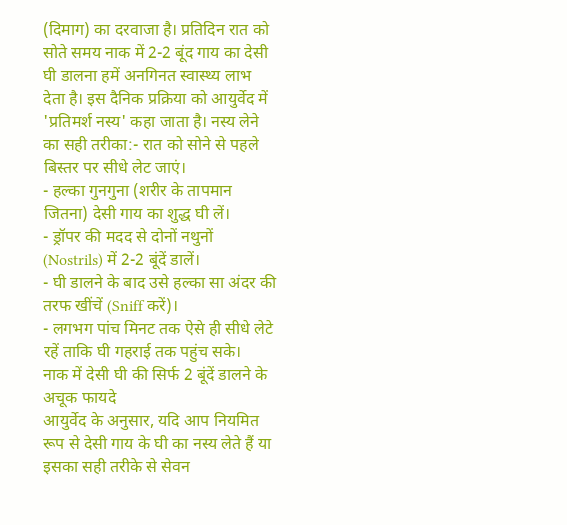(दिमाग) का दरवाजा है। प्रतिदिन रात को सोते समय नाक में 2-2 बूंद गाय का देसी घी डालना हमें अनगिनत स्वास्थ्य लाभ देता है। इस दैनिक प्रक्रिया को आयुर्वेद में 'प्रतिमर्श नस्य' कहा जाता है। नस्य लेने का सही तरीका:- रात को सोने से पहले बिस्तर पर सीधे लेट जाएं।
- हल्का गुनगुना (शरीर के तापमान जितना) देसी गाय का शुद्ध घी लें।
- ड्रॉपर की मदद से दोनों नथुनों (Nostrils) में 2-2 बूंदें डालें।
- घी डालने के बाद उसे हल्का सा अंदर की तरफ खींचें (Sniff करें)।
- लगभग पांच मिनट तक ऐसे ही सीधे लेटे रहें ताकि घी गहराई तक पहुंच सके।
नाक में देसी घी की सिर्फ 2 बूंदें डालने के अचूक फायदे
आयुर्वेद के अनुसार, यदि आप नियमित रूप से देसी गाय के घी का नस्य लेते हैं या इसका सही तरीके से सेवन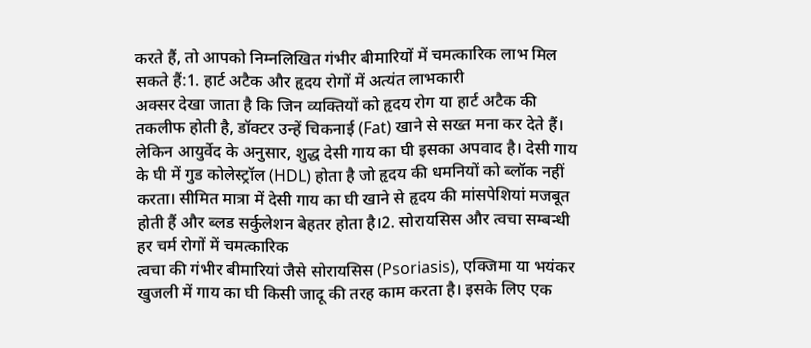करते हैं, तो आपको निम्नलिखित गंभीर बीमारियों में चमत्कारिक लाभ मिल सकते हैं:1. हार्ट अटैक और हृदय रोगों में अत्यंत लाभकारी
अक्सर देखा जाता है कि जिन व्यक्तियों को हृदय रोग या हार्ट अटैक की तकलीफ होती है, डॉक्टर उन्हें चिकनाई (Fat) खाने से सख्त मना कर देते हैं। लेकिन आयुर्वेद के अनुसार, शुद्ध देसी गाय का घी इसका अपवाद है। देसी गाय के घी में गुड कोलेस्ट्रॉल (HDL) होता है जो हृदय की धमनियों को ब्लॉक नहीं करता। सीमित मात्रा में देसी गाय का घी खाने से हृदय की मांसपेशियां मजबूत होती हैं और ब्लड सर्कुलेशन बेहतर होता है।2. सोरायसिस और त्वचा सम्बन्धी हर चर्म रोगों में चमत्कारिक
त्वचा की गंभीर बीमारियां जैसे सोरायसिस (Psoriasis), एक्जिमा या भयंकर खुजली में गाय का घी किसी जादू की तरह काम करता है। इसके लिए एक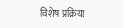विशेष प्रक्रिया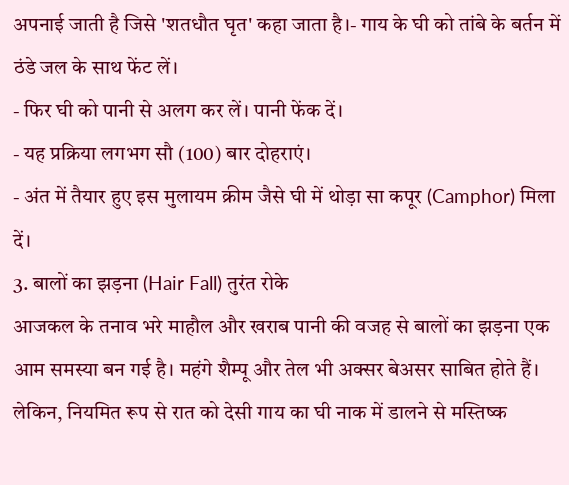अपनाई जाती है जिसे 'शतधौत घृत' कहा जाता है।- गाय के घी को तांबे के बर्तन में ठंडे जल के साथ फेंट लें।
- फिर घी को पानी से अलग कर लें। पानी फेंक दें।
- यह प्रक्रिया लगभग सौ (100) बार दोहराएं।
- अंत में तैयार हुए इस मुलायम क्रीम जैसे घी में थोड़ा सा कपूर (Camphor) मिला दें।
3. बालों का झड़ना (Hair Fall) तुरंत रोके
आजकल के तनाव भरे माहौल और खराब पानी की वजह से बालों का झड़ना एक आम समस्या बन गई है। महंगे शैम्पू और तेल भी अक्सर बेअसर साबित होते हैं। लेकिन, नियमित रूप से रात को देसी गाय का घी नाक में डालने से मस्तिष्क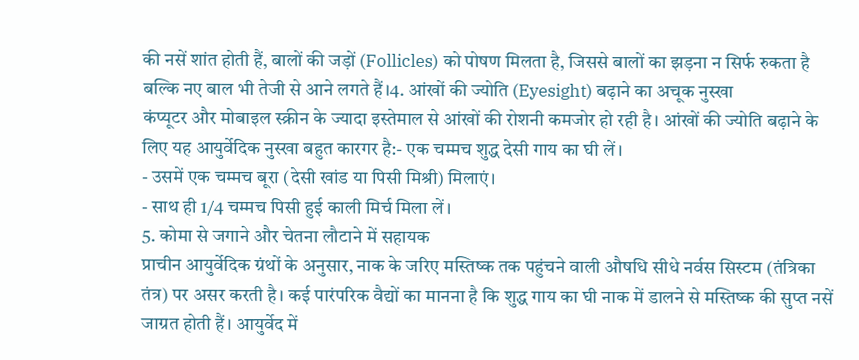की नसें शांत होती हैं, बालों की जड़ों (Follicles) को पोषण मिलता है, जिससे बालों का झड़ना न सिर्फ रुकता है बल्कि नए बाल भी तेजी से आने लगते हैं।4. आंखों की ज्योति (Eyesight) बढ़ाने का अचूक नुस्खा
कंप्यूटर और मोबाइल स्क्रीन के ज्यादा इस्तेमाल से आंखों की रोशनी कमजोर हो रही है। आंखों की ज्योति बढ़ाने के लिए यह आयुर्वेदिक नुस्खा बहुत कारगर है:- एक चम्मच शुद्ध देसी गाय का घी लें।
- उसमें एक चम्मच बूरा (देसी खांड या पिसी मिश्री) मिलाएं।
- साथ ही 1/4 चम्मच पिसी हुई काली मिर्च मिला लें।
5. कोमा से जगाने और चेतना लौटाने में सहायक
प्राचीन आयुर्वेदिक ग्रंथों के अनुसार, नाक के जरिए मस्तिष्क तक पहुंचने वाली औषधि सीधे नर्वस सिस्टम (तंत्रिका तंत्र) पर असर करती है। कई पारंपरिक वैद्यों का मानना है कि शुद्ध गाय का घी नाक में डालने से मस्तिष्क की सुप्त नसें जाग्रत होती हैं। आयुर्वेद में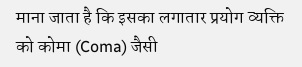माना जाता है कि इसका लगातार प्रयोग व्यक्ति को कोमा (Coma) जैसी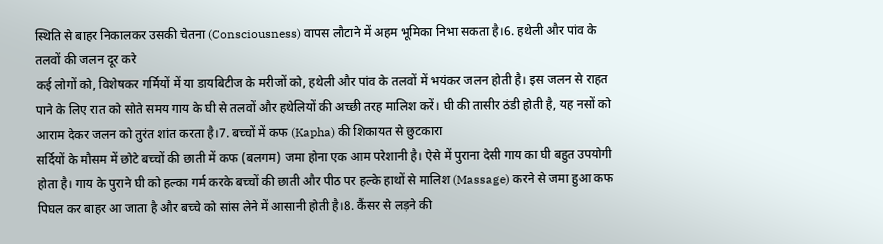स्थिति से बाहर निकालकर उसकी चेतना (Consciousness) वापस लौटाने में अहम भूमिका निभा सकता है।6. हथेली और पांव के तलवों की जलन दूर करे
कई लोगों को, विशेषकर गर्मियों में या डायबिटीज के मरीजों को, हथेली और पांव के तलवों में भयंकर जलन होती है। इस जलन से राहत पाने के लिए रात को सोते समय गाय के घी से तलवों और हथेलियों की अच्छी तरह मालिश करें। घी की तासीर ठंडी होती है, यह नसों को आराम देकर जलन को तुरंत शांत करता है।7. बच्चों में कफ (Kapha) की शिकायत से छुटकारा
सर्दियों के मौसम में छोटे बच्चों की छाती में कफ (बलगम) जमा होना एक आम परेशानी है। ऐसे में पुराना देसी गाय का घी बहुत उपयोगी होता है। गाय के पुराने घी को हल्का गर्म करके बच्चों की छाती और पीठ पर हल्के हाथों से मालिश (Massage) करने से जमा हुआ कफ पिघल कर बाहर आ जाता है और बच्चे को सांस लेने में आसानी होती है।8. कैंसर से लड़ने की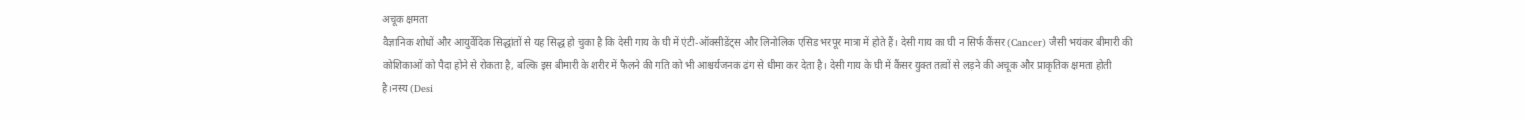अचूक क्षमता
वैज्ञानिक शोधों और आयुर्वेदिक सिद्धांतों से यह सिद्ध हो चुका है कि देसी गाय के घी में एंटी-ऑक्सीडेंट्स और लिनोलिक एसिड भरपूर मात्रा में होते हैं। देसी गाय का घी न सिर्फ कैंसर (Cancer) जैसी भयंकर बीमारी की कोशिकाओं को पैदा होने से रोकता है, बल्कि इस बीमारी के शरीर में फैलने की गति को भी आश्चर्यजनक ढंग से धीमा कर देता है। देसी गाय के घी में कैंसर युक्त तत्वों से लड़ने की अचूक और प्राकृतिक क्षमता होती है।नस्य (Desi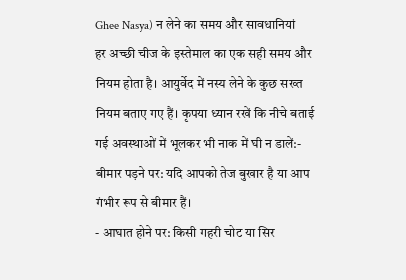Ghee Nasya) न लेने का समय और सावधानियां
हर अच्छी चीज के इस्तेमाल का एक सही समय और नियम होता है। आयुर्वेद में नस्य लेने के कुछ सख्त नियम बताए गए हैं। कृपया ध्यान रखें कि नीचे बताई गई अवस्थाओं में भूलकर भी नाक में घी न डालें:- बीमार पड़ने पर: यदि आपको तेज बुखार है या आप गंभीर रूप से बीमार हैं।
- आघात होने पर: किसी गहरी चोट या सिर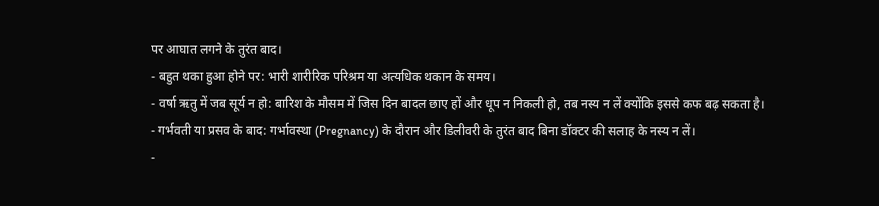पर आघात लगने के तुरंत बाद।
- बहुत थका हुआ होने पर: भारी शारीरिक परिश्रम या अत्यधिक थकान के समय।
- वर्षा ऋतु में जब सूर्य न हो: बारिश के मौसम में जिस दिन बादल छाए हों और धूप न निकली हो, तब नस्य न लें क्योंकि इससे कफ बढ़ सकता है।
- गर्भवती या प्रसव के बाद: गर्भावस्था (Pregnancy) के दौरान और डिलीवरी के तुरंत बाद बिना डॉक्टर की सलाह के नस्य न लें।
-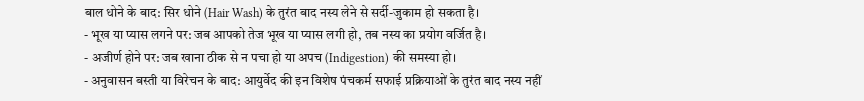बाल धोने के बाद: सिर धोने (Hair Wash) के तुरंत बाद नस्य लेने से सर्दी-जुकाम हो सकता है।
- भूख या प्यास लगने पर: जब आपको तेज भूख या प्यास लगी हो, तब नस्य का प्रयोग वर्जित है।
- अजीर्ण होने पर: जब खाना ठीक से न पचा हो या अपच (Indigestion) की समस्या हो।
- अनुवासन बस्ती या विरेचन के बाद: आयुर्वेद की इन विशेष पंचकर्म सफाई प्रक्रियाओं के तुरंत बाद नस्य नहीं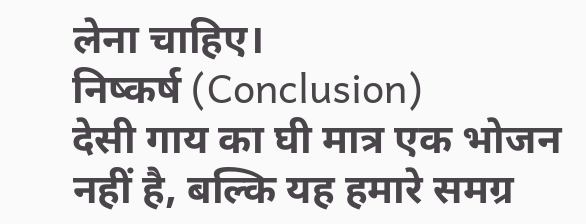लेना चाहिए।
निष्कर्ष (Conclusion)
देसी गाय का घी मात्र एक भोजन नहीं है, बल्कि यह हमारे समग्र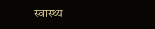स्वास्थ्य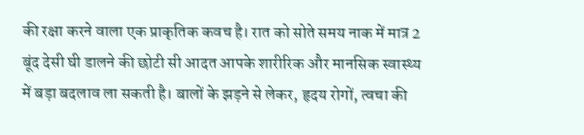की रक्षा करने वाला एक प्राकृतिक कवच है। रात को सोते समय नाक में मात्र 2 बूंद देसी घी डालने की छोटी सी आदत आपके शारीरिक और मानसिक स्वास्थ्य में बड़ा बदलाव ला सकती है। बालों के झड़ने से लेकर, हृदय रोगों, त्वचा की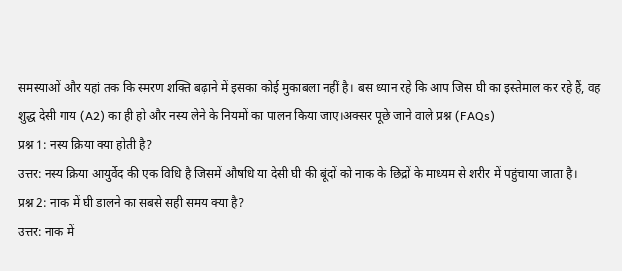समस्याओं और यहां तक कि स्मरण शक्ति बढ़ाने में इसका कोई मुकाबला नहीं है। बस ध्यान रहे कि आप जिस घी का इस्तेमाल कर रहे हैं, वह शुद्ध देसी गाय (A2) का ही हो और नस्य लेने के नियमों का पालन किया जाए।अक्सर पूछे जाने वाले प्रश्न (FAQs)
प्रश्न 1: नस्य क्रिया क्या होती है?
उत्तर: नस्य क्रिया आयुर्वेद की एक विधि है जिसमें औषधि या देसी घी की बूंदों को नाक के छिद्रों के माध्यम से शरीर में पहुंचाया जाता है।
प्रश्न 2: नाक में घी डालने का सबसे सही समय क्या है?
उत्तर: नाक में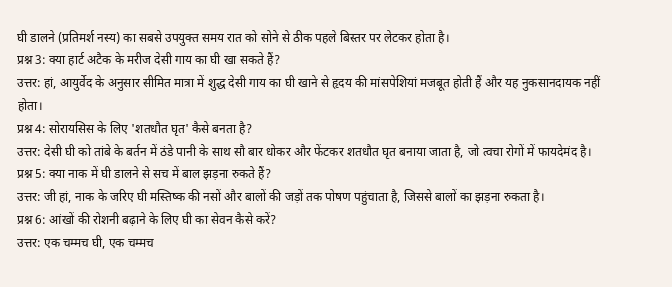घी डालने (प्रतिमर्श नस्य) का सबसे उपयुक्त समय रात को सोने से ठीक पहले बिस्तर पर लेटकर होता है।
प्रश्न 3: क्या हार्ट अटैक के मरीज देसी गाय का घी खा सकते हैं?
उत्तर: हां, आयुर्वेद के अनुसार सीमित मात्रा में शुद्ध देसी गाय का घी खाने से हृदय की मांसपेशियां मजबूत होती हैं और यह नुकसानदायक नहीं होता।
प्रश्न 4: सोरायसिस के लिए 'शतधौत घृत' कैसे बनता है?
उत्तर: देसी घी को तांबे के बर्तन में ठंडे पानी के साथ सौ बार धोकर और फेंटकर शतधौत घृत बनाया जाता है, जो त्वचा रोगों में फायदेमंद है।
प्रश्न 5: क्या नाक में घी डालने से सच में बाल झड़ना रुकते हैं?
उत्तर: जी हां, नाक के जरिए घी मस्तिष्क की नसों और बालों की जड़ों तक पोषण पहुंचाता है, जिससे बालों का झड़ना रुकता है।
प्रश्न 6: आंखों की रोशनी बढ़ाने के लिए घी का सेवन कैसे करें?
उत्तर: एक चम्मच घी, एक चम्मच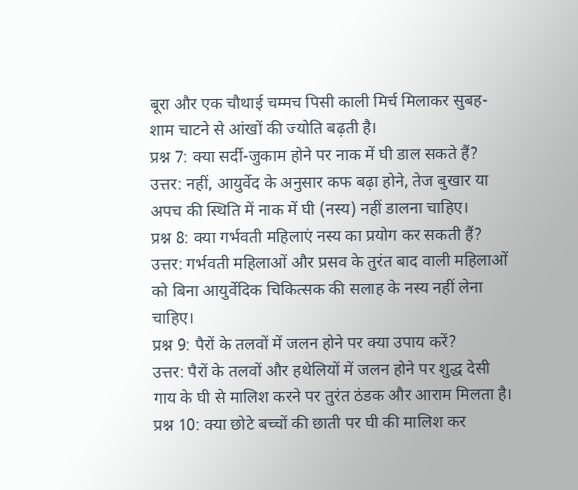बूरा और एक चौथाई चम्मच पिसी काली मिर्च मिलाकर सुबह-शाम चाटने से आंखों की ज्योति बढ़ती है।
प्रश्न 7: क्या सर्दी-जुकाम होने पर नाक में घी डाल सकते हैं?
उत्तर: नहीं, आयुर्वेद के अनुसार कफ बढ़ा होने, तेज बुखार या अपच की स्थिति में नाक में घी (नस्य) नहीं डालना चाहिए।
प्रश्न 8: क्या गर्भवती महिलाएं नस्य का प्रयोग कर सकती हैं?
उत्तर: गर्भवती महिलाओं और प्रसव के तुरंत बाद वाली महिलाओं को बिना आयुर्वेदिक चिकित्सक की सलाह के नस्य नहीं लेना चाहिए।
प्रश्न 9: पैरों के तलवों में जलन होने पर क्या उपाय करें?
उत्तर: पैरों के तलवों और हथेलियों में जलन होने पर शुद्ध देसी गाय के घी से मालिश करने पर तुरंत ठंडक और आराम मिलता है।
प्रश्न 10: क्या छोटे बच्चों की छाती पर घी की मालिश कर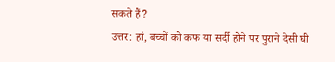सकते हैं?
उत्तर: हां, बच्चों को कफ या सर्दी होने पर पुराने देसी घी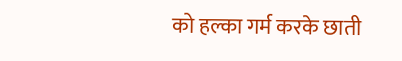को हल्का गर्म करके छाती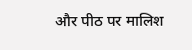और पीठ पर मालिश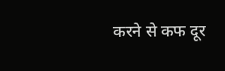करने से कफ दूर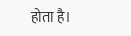होता है।